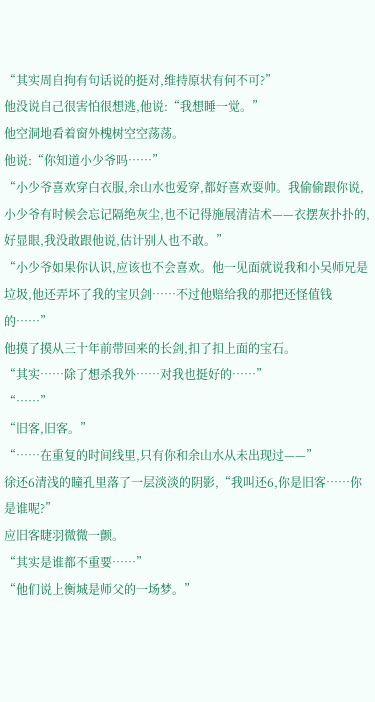“其实周自拘有句话说的挺对,维持原状有何不可?”
他没说自己很害怕很想逃,他说:“我想睡一觉。”
他空洞地看着窗外槐树空空荡荡。
他说:“你知道小少爷吗……”
“小少爷喜欢穿白衣服,余山水也爱穿,都好喜欢耍帅。我偷偷跟你说,小少爷有时候会忘记隔绝灰尘,也不记得施展清洁术——衣摆灰扑扑的,好显眼,我没敢跟他说,估计别人也不敢。”
“小少爷如果你认识,应该也不会喜欢。他一见面就说我和小吴师兄是垃圾,他还弄坏了我的宝贝剑……不过他赔给我的那把还怪值钱的……”
他摸了摸从三十年前带回来的长剑,扣了扣上面的宝石。
“其实……除了想杀我外……对我也挺好的……”
“……”
“旧客,旧客。”
“……在重复的时间线里,只有你和余山水从未出现过——”
徐还6清浅的瞳孔里落了一层淡淡的阴影,“我叫还6,你是旧客……你是谁呢?”
应旧客睫羽微微一颤。
“其实是谁都不重要……”
“他们说上衡城是师父的一场梦。”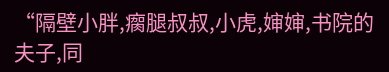“隔壁小胖,瘸腿叔叔,小虎,婶婶,书院的夫子,同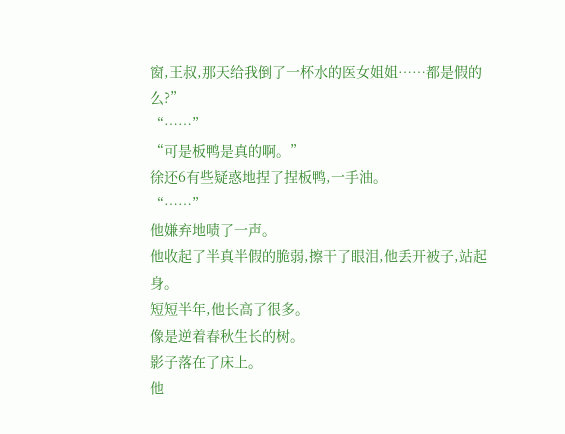窗,王叔,那天给我倒了一杯水的医女姐姐……都是假的么?”
“……”
“可是板鸭是真的啊。”
徐还6有些疑惑地捏了捏板鸭,一手油。
“……”
他嫌弃地啧了一声。
他收起了半真半假的脆弱,擦干了眼泪,他丢开被子,站起身。
短短半年,他长高了很多。
像是逆着春秋生长的树。
影子落在了床上。
他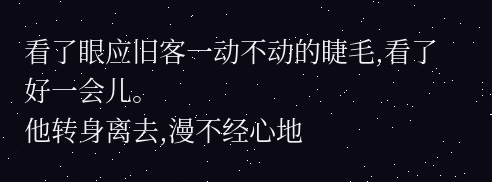看了眼应旧客一动不动的睫毛,看了好一会儿。
他转身离去,漫不经心地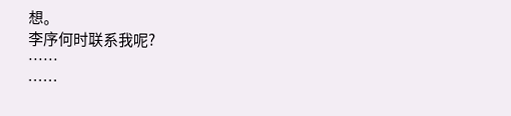想。
李序何时联系我呢?
……
……